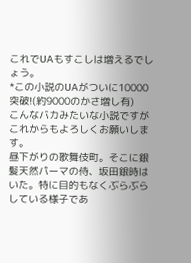これでUAもすこしは増えるでしょう。
*この小説のUAがついに10000突破!(約9000のかさ増し有)
こんなバカみたいな小説ですがこれからもよろしくお願いします。
昼下がりの歌舞伎町。そこに銀髪天然パーマの侍、坂田銀時はいた。特に目的もなくぶらぶらしている様子であ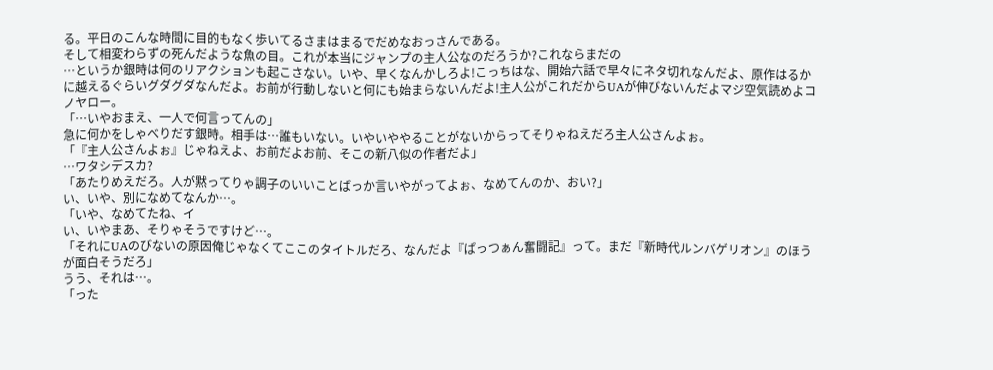る。平日のこんな時間に目的もなく歩いてるさまはまるでだめなおっさんである。
そして相変わらずの死んだような魚の目。これが本当にジャンプの主人公なのだろうか?これならまだの
…というか銀時は何のリアクションも起こさない。いや、早くなんかしろよ!こっちはな、開始六話で早々にネタ切れなんだよ、原作はるかに越えるぐらいグダグダなんだよ。お前が行動しないと何にも始まらないんだよ!主人公がこれだからUAが伸びないんだよマジ空気読めよコノヤロー。
「…いやおまえ、一人で何言ってんの」
急に何かをしゃべりだす銀時。相手は…誰もいない。いやいややることがないからってそりゃねえだろ主人公さんよぉ。
「『主人公さんよぉ』じゃねえよ、お前だよお前、そこの新八似の作者だよ」
…ワタシデスカ?
「あたりめえだろ。人が黙ってりゃ調子のいいことばっか言いやがってよぉ、なめてんのか、おい?」
い、いや、別になめてなんか…。
「いや、なめてたね、イ
い、いやまあ、そりゃそうですけど…。
「それにUAのびないの原因俺じゃなくてここのタイトルだろ、なんだよ『ぱっつぁん奮闘記』って。まだ『新時代ルンバゲリオン』のほうが面白そうだろ」
うう、それは…。
「った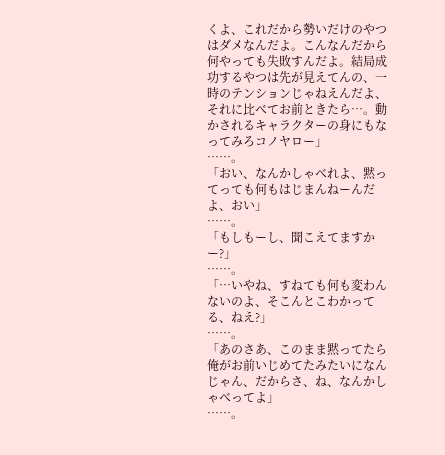くよ、これだから勢いだけのやつはダメなんだよ。こんなんだから何やっても失敗すんだよ。結局成功するやつは先が見えてんの、一時のテンションじゃねえんだよ、それに比べてお前ときたら…。動かされるキャラクターの身にもなってみろコノヤロー」
……。
「おい、なんかしゃべれよ、黙ってっても何もはじまんねーんだよ、おい」
……。
「もしもーし、聞こえてますかー?」
……。
「…いやね、すねても何も変わんないのよ、そこんとこわかってる、ねえ?」
……。
「あのさあ、このまま黙ってたら俺がお前いじめてたみたいになんじゃん、だからさ、ね、なんかしゃべってよ」
……。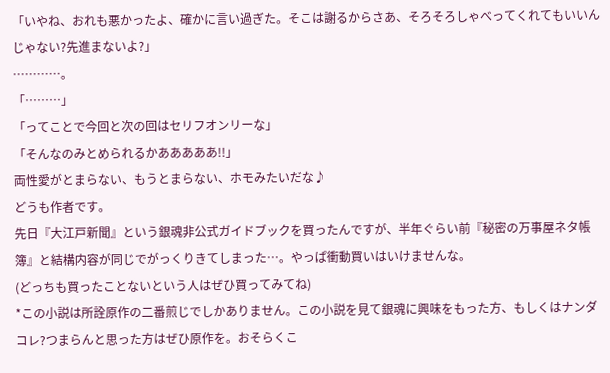「いやね、おれも悪かったよ、確かに言い過ぎた。そこは謝るからさあ、そろそろしゃべってくれてもいいんじゃない?先進まないよ?」
…………。
「………」
「ってことで今回と次の回はセリフオンリーな」
「そんなのみとめられるかあああああ!!」
両性愛がとまらない、もうとまらない、ホモみたいだな♪
どうも作者です。
先日『大江戸新聞』という銀魂非公式ガイドブックを買ったんですが、半年ぐらい前『秘密の万事屋ネタ帳簿』と結構内容が同じでがっくりきてしまった…。やっぱ衝動買いはいけませんな。
(どっちも買ったことないという人はぜひ買ってみてね)
*この小説は所詮原作の二番煎じでしかありません。この小説を見て銀魂に興味をもった方、もしくはナンダコレ?つまらんと思った方はぜひ原作を。おそらくこ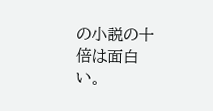の小説の十倍は面白い。